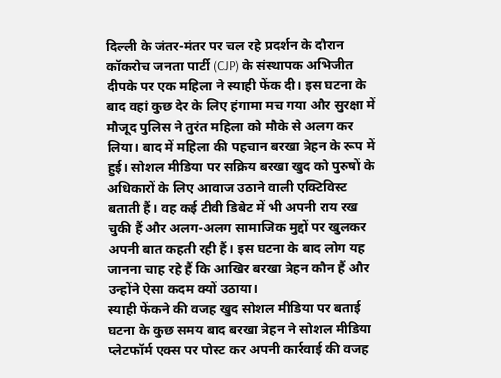दिल्ली के जंतर-मंतर पर चल रहे प्रदर्शन के दौरान कॉकरोच जनता पार्टी (CJP) के संस्थापक अभिजीत दीपके पर एक महिला ने स्याही फेंक दी। इस घटना के बाद वहां कुछ देर के लिए हंगामा मच गया और सुरक्षा में मौजूद पुलिस ने तुरंत महिला को मौके से अलग कर लिया। बाद में महिला की पहचान बरखा त्रेहन के रूप में हुई। सोशल मीडिया पर सक्रिय बरखा खुद को पुरुषों के अधिकारों के लिए आवाज उठाने वाली एक्टिविस्ट बताती हैं। वह कई टीवी डिबेट में भी अपनी राय रख चुकी हैं और अलग-अलग सामाजिक मुद्दों पर खुलकर अपनी बात कहती रही हैं। इस घटना के बाद लोग यह जानना चाह रहे हैं कि आखिर बरखा त्रेहन कौन हैं और उन्होंने ऐसा कदम क्यों उठाया।
स्याही फेंकने की वजह खुद सोशल मीडिया पर बताई
घटना के कुछ समय बाद बरखा त्रेहन ने सोशल मीडिया प्लेटफॉर्म एक्स पर पोस्ट कर अपनी कार्रवाई की वजह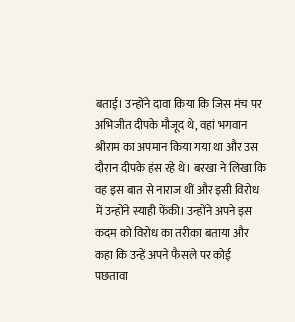बताई। उन्होंने दावा किया कि जिस मंच पर अभिजीत दीपके मौजूद थे, वहां भगवान श्रीराम का अपमान किया गया था और उस दौरान दीपके हंस रहे थे। बरखा ने लिखा कि वह इस बात से नाराज थीं और इसी विरोध में उन्होंने स्याही फेंकी। उन्होंने अपने इस कदम को विरोध का तरीका बताया और कहा कि उन्हें अपने फैसले पर कोई पछतावा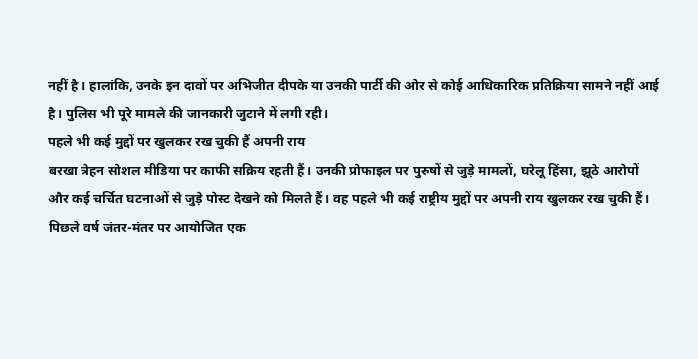नहीं है। हालांकि, उनके इन दावों पर अभिजीत दीपके या उनकी पार्टी की ओर से कोई आधिकारिक प्रतिक्रिया सामने नहीं आई है। पुलिस भी पूरे मामले की जानकारी जुटाने में लगी रही।
पहले भी कई मुद्दों पर खुलकर रख चुकी हैं अपनी राय
बरखा त्रेहन सोशल मीडिया पर काफी सक्रिय रहती हैं। उनकी प्रोफाइल पर पुरुषों से जुड़े मामलों, घरेलू हिंसा, झूठे आरोपों और कई चर्चित घटनाओं से जुड़े पोस्ट देखने को मिलते हैं। वह पहले भी कई राष्ट्रीय मुद्दों पर अपनी राय खुलकर रख चुकी हैं। पिछले वर्ष जंतर-मंतर पर आयोजित एक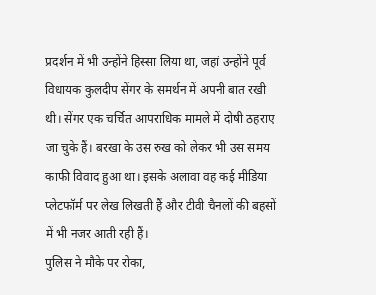प्रदर्शन में भी उन्होंने हिस्सा लिया था, जहां उन्होंने पूर्व विधायक कुलदीप सेंगर के समर्थन में अपनी बात रखी थी। सेंगर एक चर्चित आपराधिक मामले में दोषी ठहराए जा चुके हैं। बरखा के उस रुख को लेकर भी उस समय काफी विवाद हुआ था। इसके अलावा वह कई मीडिया प्लेटफॉर्म पर लेख लिखती हैं और टीवी चैनलों की बहसों में भी नजर आती रही हैं।
पुलिस ने मौके पर रोका,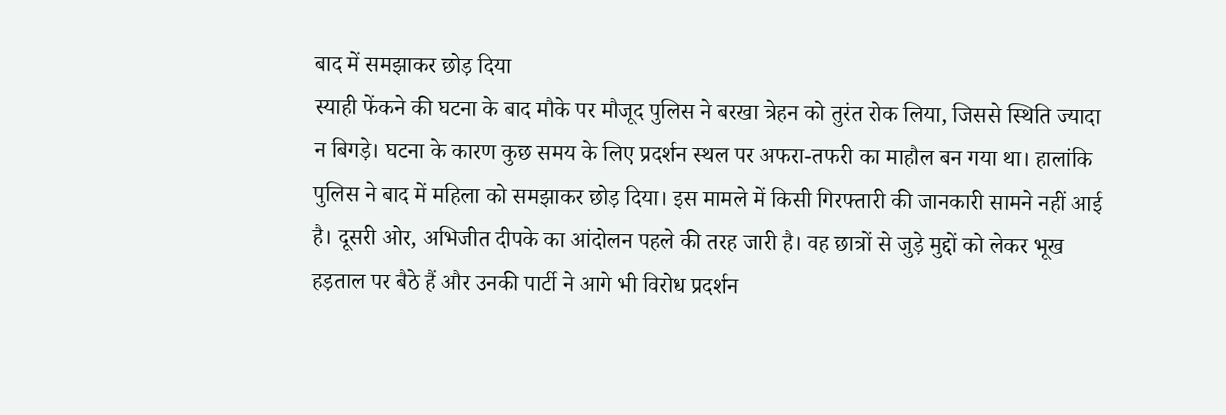बाद में समझाकर छोड़ दिया
स्याही फेंकने की घटना के बाद मौके पर मौजूद पुलिस ने बरखा त्रेहन को तुरंत रोक लिया, जिससे स्थिति ज्यादा न बिगड़े। घटना के कारण कुछ समय के लिए प्रदर्शन स्थल पर अफरा-तफरी का माहौल बन गया था। हालांकि पुलिस ने बाद में महिला को समझाकर छोड़ दिया। इस मामले में किसी गिरफ्तारी की जानकारी सामने नहीं आई है। दूसरी ओर, अभिजीत दीपके का आंदोलन पहले की तरह जारी है। वह छात्रों से जुड़े मुद्दों को लेकर भूख हड़ताल पर बैठे हैं और उनकी पार्टी ने आगे भी विरोध प्रदर्शन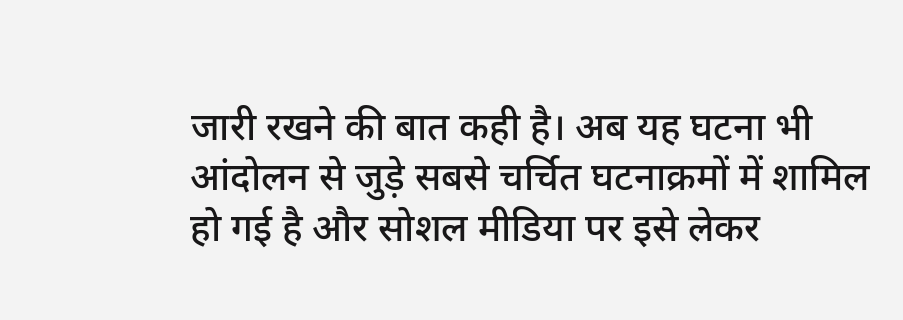जारी रखने की बात कही है। अब यह घटना भी आंदोलन से जुड़े सबसे चर्चित घटनाक्रमों में शामिल हो गई है और सोशल मीडिया पर इसे लेकर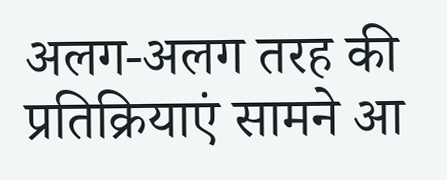अलग-अलग तरह की प्रतिक्रियाएं सामने आ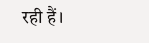रही हैं।